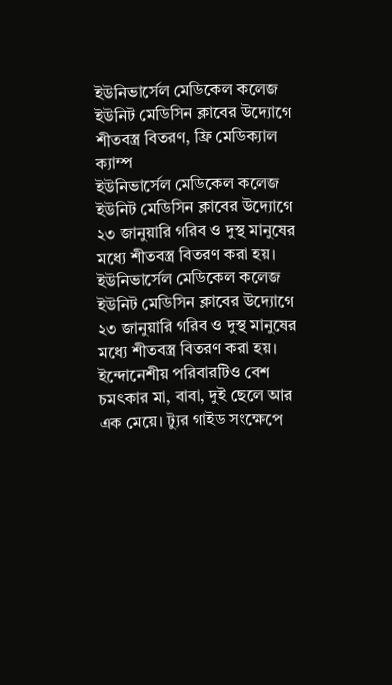ইউনিভার্সেল মেডিকেল কলেজ ইউনিট মেডিসিন ক্লাবের উদ্যোগে শীতবস্ত্র বিতরণ, ফ্রি মেডিক্যাল ক্যাম্প
ইউনিভার্সেল মেডিকেল কলেজ ইউনিট মেডিসিন ক্লাবের উদ্যোগে ২৩ জানুয়ারি গরিব ও দুস্থ মানুষের মধ্যে শীতবস্ত্র বিতরণ করা হয়।
ইউনিভার্সেল মেডিকেল কলেজ ইউনিট মেডিসিন ক্লাবের উদ্যোগে ২৩ জানুয়ারি গরিব ও দুস্থ মানুষের মধ্যে শীতবস্ত্র বিতরণ করা হয়।
ইন্দোনেশীয় পরিবারটিও বেশ চমৎকার মা, বাবা, দুই ছেলে আর এক মেয়ে। ট্যুর গাইড সংক্ষেপে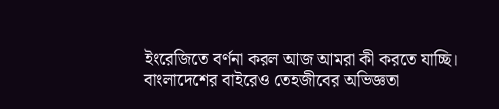ইংরেজিতে বর্ণনা করল আজ আমরা কী করতে যাচ্ছি।
বাংলাদেশের বাইরেও তেহজীবের অভিজ্ঞতা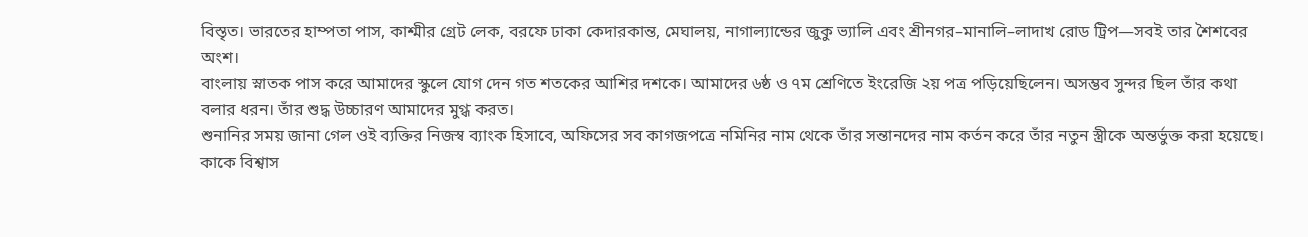বিস্তৃত। ভারতের হাম্পতা পাস, কাশ্মীর গ্রেট লেক, বরফে ঢাকা কেদারকান্ত, মেঘালয়, নাগাল্যান্ডের জুকু ভ্যালি এবং শ্রীনগর–মানালি–লাদাখ রোড ট্রিপ—সবই তার শৈশবের অংশ।
বাংলায় স্নাতক পাস করে আমাদের স্কুলে যোগ দেন গত শতকের আশির দশকে। আমাদের ৬ষ্ঠ ও ৭ম শ্রেণিতে ইংরেজি ২য় পত্র পড়িয়েছিলেন। অসম্ভব সুন্দর ছিল তাঁর কথা বলার ধরন। তাঁর শুদ্ধ উচ্চারণ আমাদের মুগ্ধ করত।
শুনানির সময় জানা গেল ওই ব্যক্তির নিজস্ব ব্যাংক হিসাবে, অফিসের সব কাগজপত্রে নমিনির নাম থেকে তাঁর সন্তানদের নাম কর্তন করে তাঁর নতুন স্ত্রীকে অন্তর্ভুক্ত করা হয়েছে। কাকে বিশ্বাস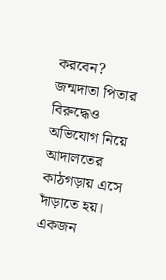করবেন? জন্মদাতা পিতার বিরুদ্ধেও অভিযোগ নিয়ে আদালতের কাঠগড়ায় এসে দাঁড়াতে হয়।
একজন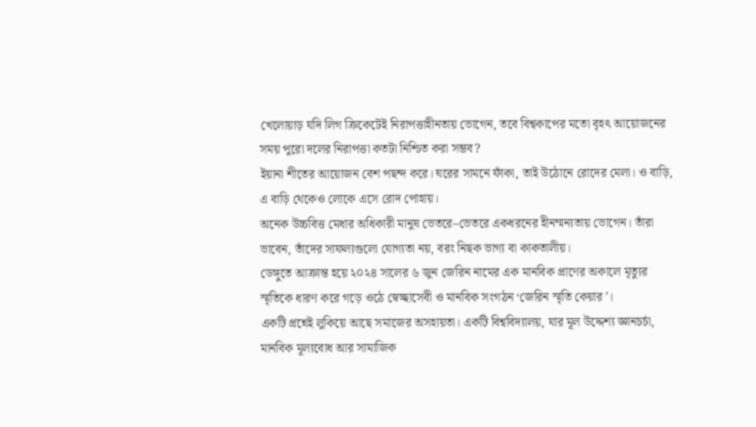খেলোয়াড় যদি লিগ ক্রিকেটেই নিরাপত্তাহীনতায় ভোগেন, তবে বিশ্বকাপের মতো বৃহৎ আয়োজনের সময় পুরো দলের নিরাপত্তা কতটা নিশ্চিত করা সম্ভব?
ইয়ানা শীতের আয়োজন বেশ পছন্দ করে। ঘরের সামনে ফাঁকা, তাই উঠোনে রোদের মেলা। ও বাড়ি, এ বাড়ি থেকেও লোকে এসে রোদ পোহায়।
অনেক উচ্চবিত্ত মেধার অধিকারী মানুষ ভেতরে–ভেতরে একধরনের হীনম্মন্যতায় ভোগেন। তাঁরা ভাবেন, তাঁদের সাফল্যগুলো যোগ্যতা নয়, বরং নিছক ভাগ্য বা কাকতালীয়।
ডেঙ্গুতে আক্রান্ত হয়ে ২০২৪ সালের ৬ জুন জেরিন নামের এক মানবিক প্রাণের অকালে মৃত্যুর স্মৃতিকে ধারণ করে গড়ে ওঠে স্বেচ্ছাসেবী ও মানবিক সংগঠন ‘জেরিন স্মৃতি কেয়ার’।
একটি প্রশ্নেই লুকিয়ে আছে সমাজের অসহায়তা। একটি বিশ্ববিদ্যালয়, যার মূল উদ্দেশ্য জ্ঞানচর্চা, মানবিক মূল্যবোধ আর সামাজিক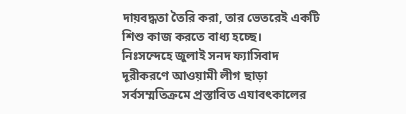দায়বদ্ধতা তৈরি করা, তার ভেতরেই একটি শিশু কাজ করতে বাধ্য হচ্ছে।
নিঃসন্দেহে জুলাই সনদ ফ্যাসিবাদ দূরীকরণে আওয়ামী লীগ ছাড়া সর্বসম্মতিক্রমে প্রস্তাবিত এযাবৎকালের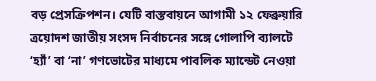বড় প্রেসক্রিপশন। যেটি বাস্তবায়নে আগামী ১২ ফেব্রুয়ারি ত্রয়োদশ জাতীয় সংসদ নির্বাচনের সঙ্গে গোলাপি ব্যালটে ‘হ্যাঁ’ বা ‘না’ গণভোটের মাধ্যমে পাবলিক ম্যান্ডেট নেওয়া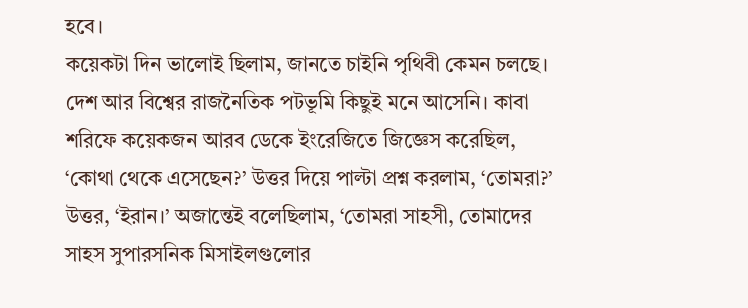হবে।
কয়েকটা দিন ভালোই ছিলাম, জানতে চাইনি পৃথিবী কেমন চলছে। দেশ আর বিশ্বের রাজনৈতিক পটভূমি কিছুই মনে আসেনি। কাবা শরিফে কয়েকজন আরব ডেকে ইংরেজিতে জিজ্ঞেস করেছিল, ‘কোথা থেকে এসেছেন?’ উত্তর দিয়ে পাল্টা প্রশ্ন করলাম, ‘তোমরা?’ উত্তর, ‘ইরান।’ অজান্তেই বলেছিলাম, ‘তোমরা সাহসী, তোমাদের সাহস সুপারসনিক মিসাইলগুলোর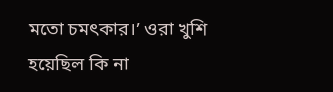মতো চমৎকার।’ ওরা খুশি হয়েছিল কি না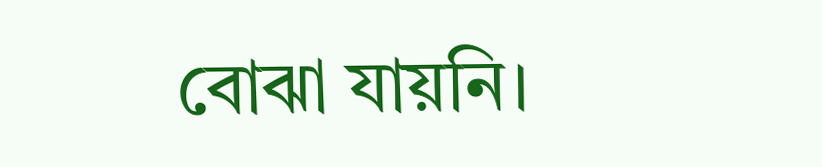বোঝা যায়নি।